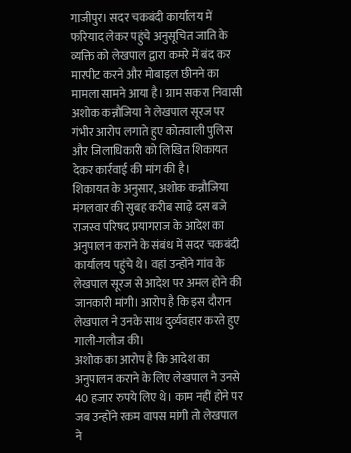गाजीपुर। सदर चकबंदी कार्यालय में फरियाद लेकर पहुंचे अनुसूचित जाति के व्यक्ति को लेखपाल द्वारा कमरे में बंद कर मारपीट करने और मोबाइल छीनने का मामला सामने आया है। ग्राम सकरा निवासी अशोक कन्नौजिया ने लेखपाल सूरज पर गंभीर आरोप लगाते हुए कोतवाली पुलिस और जिलाधिकारी को लिखित शिकायत देकर कार्रवाई की मांग की है।
शिकायत के अनुसार, अशोक कन्नौजिया मंगलवार की सुबह करीब साढ़े दस बजे राजस्व परिषद प्रयागराज के आदेश का अनुपालन कराने के संबंध में सदर चकबंदी कार्यालय पहुंचे थे। वहां उन्होंने गांव के लेखपाल सूरज से आदेश पर अमल होने की जानकारी मांगी। आरोप है कि इस दौरान लेखपाल ने उनके साथ दुर्व्यवहार करते हुए गाली-गलौज की।
अशोक का आरोप है कि आदेश का अनुपालन कराने के लिए लेखपाल ने उनसे 40 हजार रुपये लिए थे। काम नहीं होने पर जब उन्होंने रकम वापस मांगी तो लेखपाल ने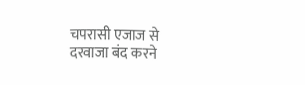चपरासी एजाज से दरवाजा बंद करने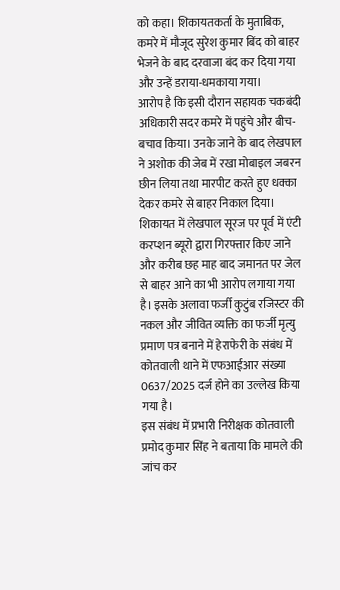को कहा। शिकायतकर्ता के मुताबिक, कमरे में मौजूद सुरेश कुमार बिंद को बाहर भेजने के बाद दरवाजा बंद कर दिया गया और उन्हें डराया-धमकाया गया।
आरोप है कि इसी दौरान सहायक चकबंदी अधिकारी सदर कमरे में पहुंचे और बीच-बचाव किया। उनके जाने के बाद लेखपाल ने अशोक की जेब में रखा मोबाइल जबरन छीन लिया तथा मारपीट करते हुए धक्का देकर कमरे से बाहर निकाल दिया।
शिकायत में लेखपाल सूरज पर पूर्व में एंटी करप्शन ब्यूरो द्वारा गिरफ्तार किए जाने और करीब छह माह बाद जमानत पर जेल से बाहर आने का भी आरोप लगाया गया है। इसके अलावा फर्जी कुटुंब रजिस्टर की नकल और जीवित व्यक्ति का फर्जी मृत्यु प्रमाण पत्र बनाने में हेराफेरी के संबंध में कोतवाली थाने में एफआईआर संख्या 0637/2025 दर्ज होने का उल्लेख किया गया है।
इस संबंध में प्रभारी निरीक्षक कोतवाली प्रमोद कुमार सिंह ने बताया कि मामले की जांच कर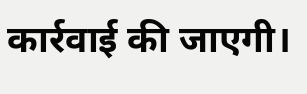कार्रवाई की जाएगी।